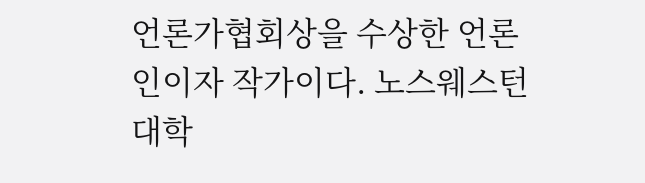언론가협회상을 수상한 언론인이자 작가이다. 노스웨스턴대학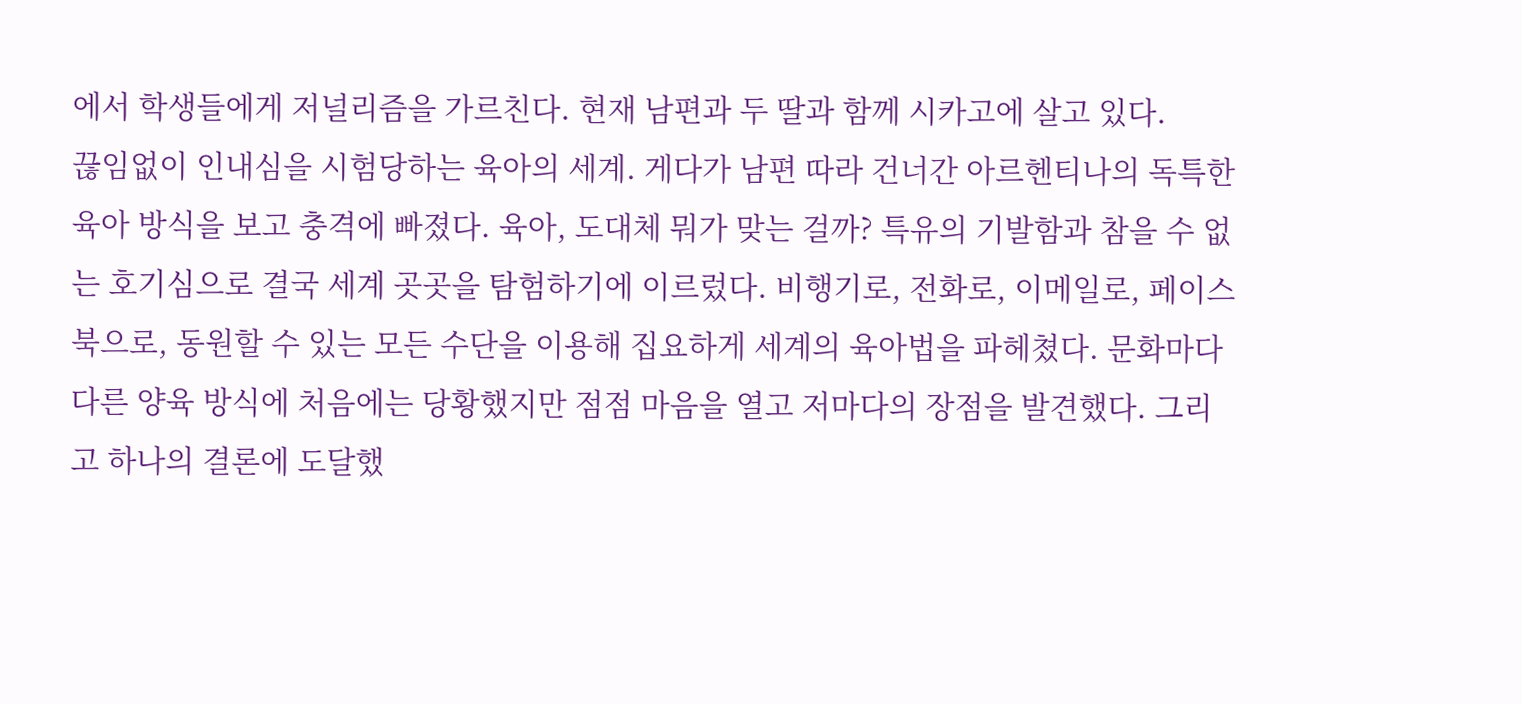에서 학생들에게 저널리즘을 가르친다. 현재 남편과 두 딸과 함께 시카고에 살고 있다.
끊임없이 인내심을 시험당하는 육아의 세계. 게다가 남편 따라 건너간 아르헨티나의 독특한 육아 방식을 보고 충격에 빠졌다. 육아, 도대체 뭐가 맞는 걸까? 특유의 기발함과 참을 수 없는 호기심으로 결국 세계 곳곳을 탐험하기에 이르렀다. 비행기로, 전화로, 이메일로, 페이스북으로, 동원할 수 있는 모든 수단을 이용해 집요하게 세계의 육아법을 파헤쳤다. 문화마다 다른 양육 방식에 처음에는 당황했지만 점점 마음을 열고 저마다의 장점을 발견했다. 그리고 하나의 결론에 도달했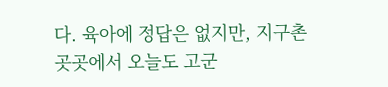다. 육아에 정답은 없지만, 지구촌 곳곳에서 오늘도 고군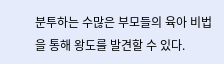분투하는 수많은 부모들의 육아 비법을 통해 왕도를 발견할 수 있다.